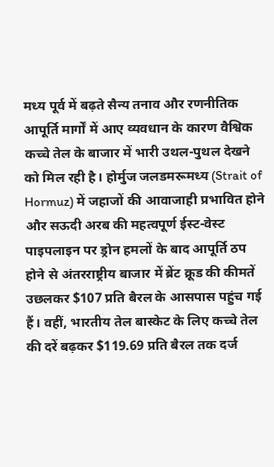मध्य पूर्व में बढ़ते सैन्य तनाव और रणनीतिक आपूर्ति मार्गों में आए व्यवधान के कारण वैश्विक कच्चे तेल के बाजार में भारी उथल-पुथल देखने को मिल रही है। होर्मुज जलडमरूमध्य (Strait of Hormuz) में जहाजों की आवाजाही प्रभावित होने और सऊदी अरब की महत्वपूर्ण ईस्ट-वेस्ट पाइपलाइन पर ड्रोन हमलों के बाद आपूर्ति ठप होने से अंतरराष्ट्रीय बाजार में ब्रेंट क्रूड की कीमतें उछलकर $107 प्रति बैरल के आसपास पहुंच गई हैं। वहीं, भारतीय तेल बास्केट के लिए कच्चे तेल की दरें बढ़कर $119.69 प्रति बैरल तक दर्ज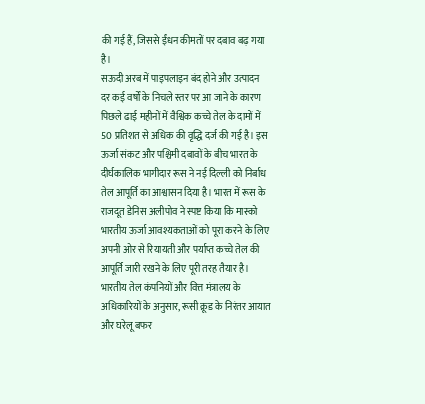की गई हैं, जिससे ईंधन कीमतों पर दबाव बढ़ गया है।
सऊदी अरब में पाइपलाइन बंद होने और उत्पादन दर कई वर्षों के निचले स्तर पर आ जाने के कारण पिछले ढाई महीनों में वैश्विक कच्चे तेल के दामों में 50 प्रतिशत से अधिक की वृद्धि दर्ज की गई है। इस ऊर्जा संकट और पश्चिमी दबावों के बीच भारत के दीर्घकालिक भागीदार रूस ने नई दिल्ली को निर्बाध तेल आपूर्ति का आश्वासन दिया है। भारत में रूस के राजदूत डेनिस अलीपोव ने स्पष्ट किया कि मास्को भारतीय ऊर्जा आवश्यकताओं को पूरा करने के लिए अपनी ओर से रियायती और पर्याप्त कच्चे तेल की आपूर्ति जारी रखने के लिए पूरी तरह तैयार है।
भारतीय तेल कंपनियों और वित्त मंत्रालय के अधिकारियों के अनुसार, रूसी क्रूड के निरंतर आयात और घरेलू बफर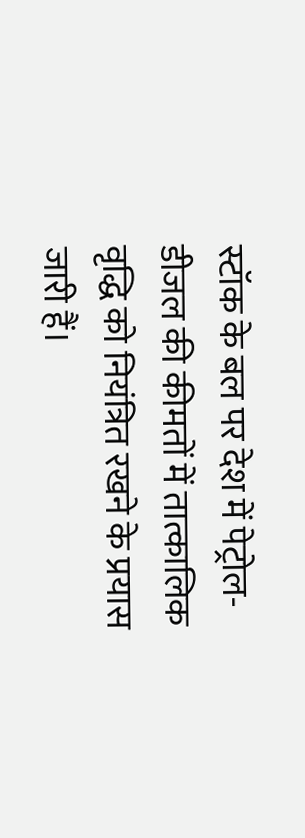स्टॉक के बल पर देश में पेट्रोल-डीजल की कीमतों में तात्कालिक वृद्धि को नियंत्रित रखने के प्रयास जारी हैं।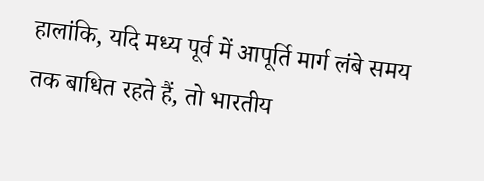हालांकि, यदि मध्य पूर्व में आपूर्ति मार्ग लंबे समय तक बाधित रहते हैं, तो भारतीय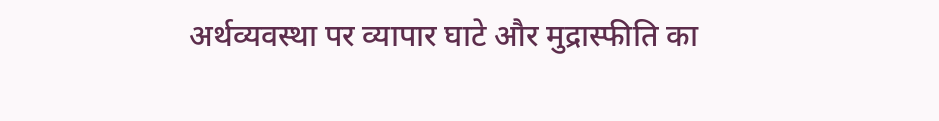अर्थव्यवस्था पर व्यापार घाटे और मुद्रास्फीति का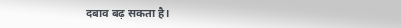दबाव बढ़ सकता है।